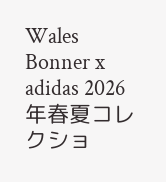Wales Bonner x adidas 2026年春夏コレクショ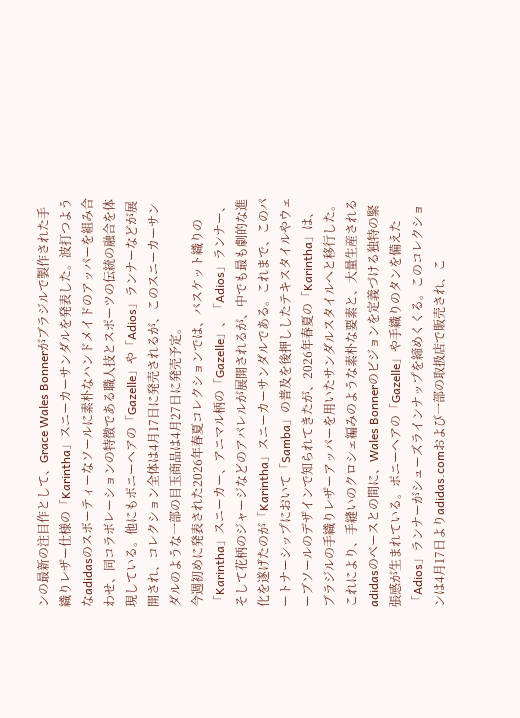ンの最新の注目作として、Grace Wales Bonnerがブラジルで製作された手織りレザー仕様の「Karintha」スニーカーサンダルを発表した。波打つようなadidasのスポーティーなソールに素朴なハンドメイドのアッパーを組み合わせ、同コラボレーションの特徴である職人技とスポーツの伝統の融合を体現している。他にもポニーヘアの「Gazelle」や「Adios」ランナーなどが展開され、コレクション全体は4月17日に発売されるが、このスニーカーサンダルのような一部の目玉商品は4月27日に発売予定。
今週初めに発表された2026年春夏コレクションでは、バスケット織りの「Karintha」スニーカー、アニマル柄の「Gazelle」、「Adios」ランナー、そして花柄のジャージなどのアパレルが展開されるが、中でも最も劇的な進化を遂げたのが「Karintha」スニーカーサンダルである。これまで、このパートナーシップにおいて「Samba」の普及を後押ししたテキスタイルやウェーブソールのデザインで知られてきたが、2026年春夏の「Karintha」は、ブラジルの手織りレザーアッパーを用いたサンダルスタイルへと移行した。これにより、手縫いのクロシェ編みのような素朴な要素と、大量生産されるadidasのベースとの間に、Wales Bonnerのビジョンを定義づける独特の緊張感が生まれている。ポニーヘアの「Gazelle」や手織りのタンを備えた「Adios」ランナーがシューズラインナップを締めくくる。このコレクションは4月17日よりadidas.comおよび一部の取扱店で販売され、こ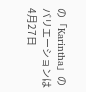の「Karintha」のバリエーションは4月27日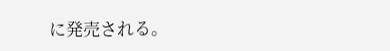に発売される。